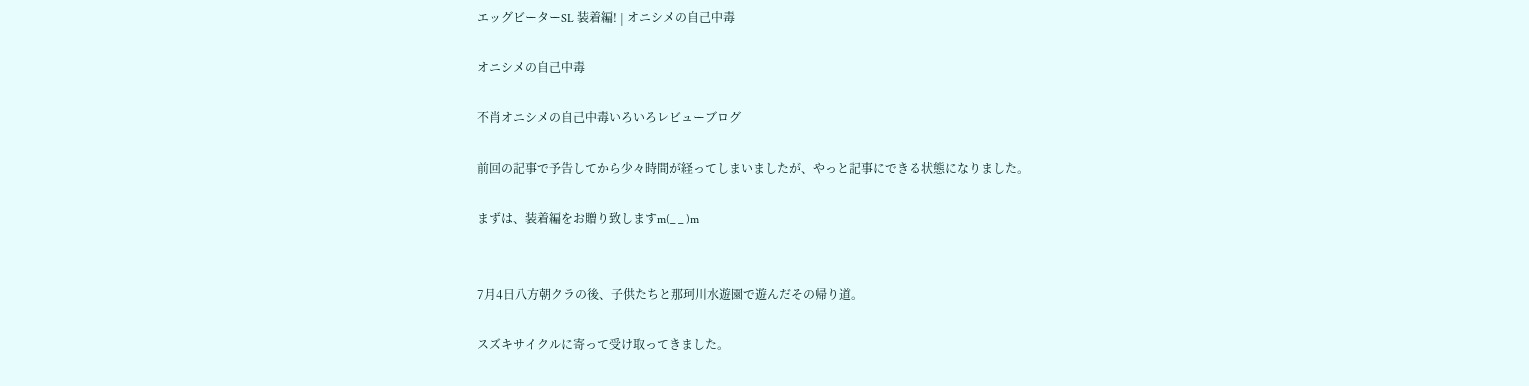エッグビーターSL 装着編! | オニシメの自己中毒

オニシメの自己中毒

不肖オニシメの自己中毒いろいろレビューブログ

前回の記事で予告してから少々時間が経ってしまいましたが、やっと記事にできる状態になりました。

まずは、装着編をお贈り致しますm(_ _ )m


7月4日八方朝クラの後、子供たちと那珂川水遊園で遊んだその帰り道。

スズキサイクルに寄って受け取ってきました。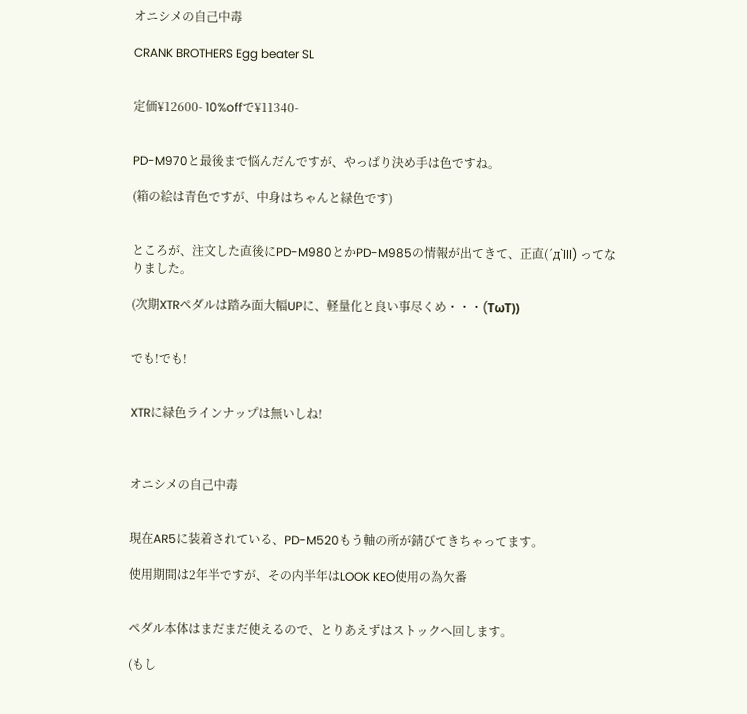オニシメの自己中毒

CRANK BROTHERS Egg beater SL


定価¥12600- 10%offで¥11340-


PD-M970と最後まで悩んだんですが、やっぱり決め手は色ですね。

(箱の絵は青色ですが、中身はちゃんと緑色です)


ところが、注文した直後にPD-M980とかPD-M985の情報が出てきて、正直(´д`lll) ってなりました。

(次期XTRペダルは踏み面大幅UPに、軽量化と良い事尽くめ・・・(TωT))


でも!でも!


XTRに緑色ラインナップは無いしね!



オニシメの自己中毒


現在AR5に装着されている、PD-M520もう軸の所が錆びてきちゃってます。

使用期間は2年半ですが、その内半年はLOOK KEO使用の為欠番


ペダル本体はまだまだ使えるので、とりあえずはストックへ回します。

(もし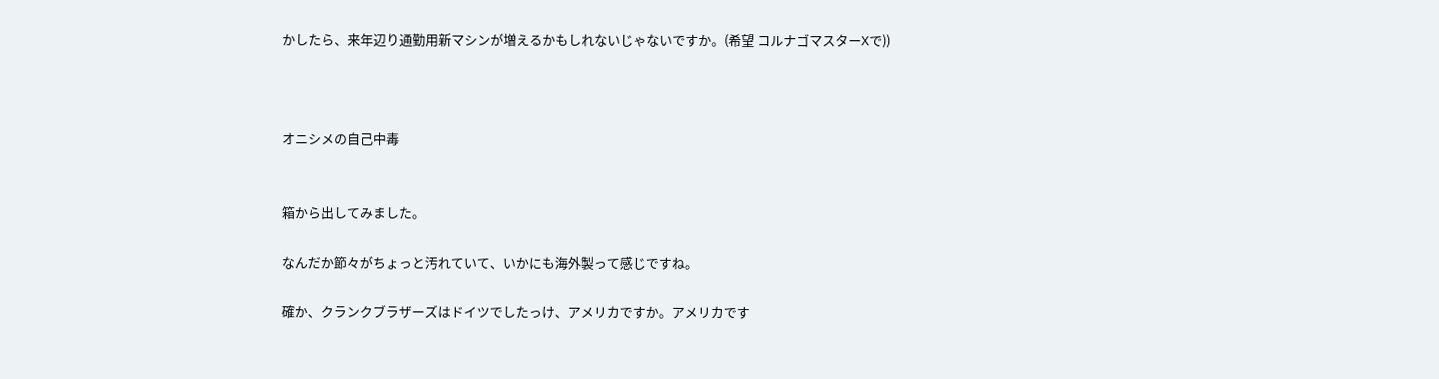かしたら、来年辺り通勤用新マシンが増えるかもしれないじゃないですか。(希望 コルナゴマスターXで))



オニシメの自己中毒


箱から出してみました。

なんだか節々がちょっと汚れていて、いかにも海外製って感じですね。

確か、クランクブラザーズはドイツでしたっけ、アメリカですか。アメリカです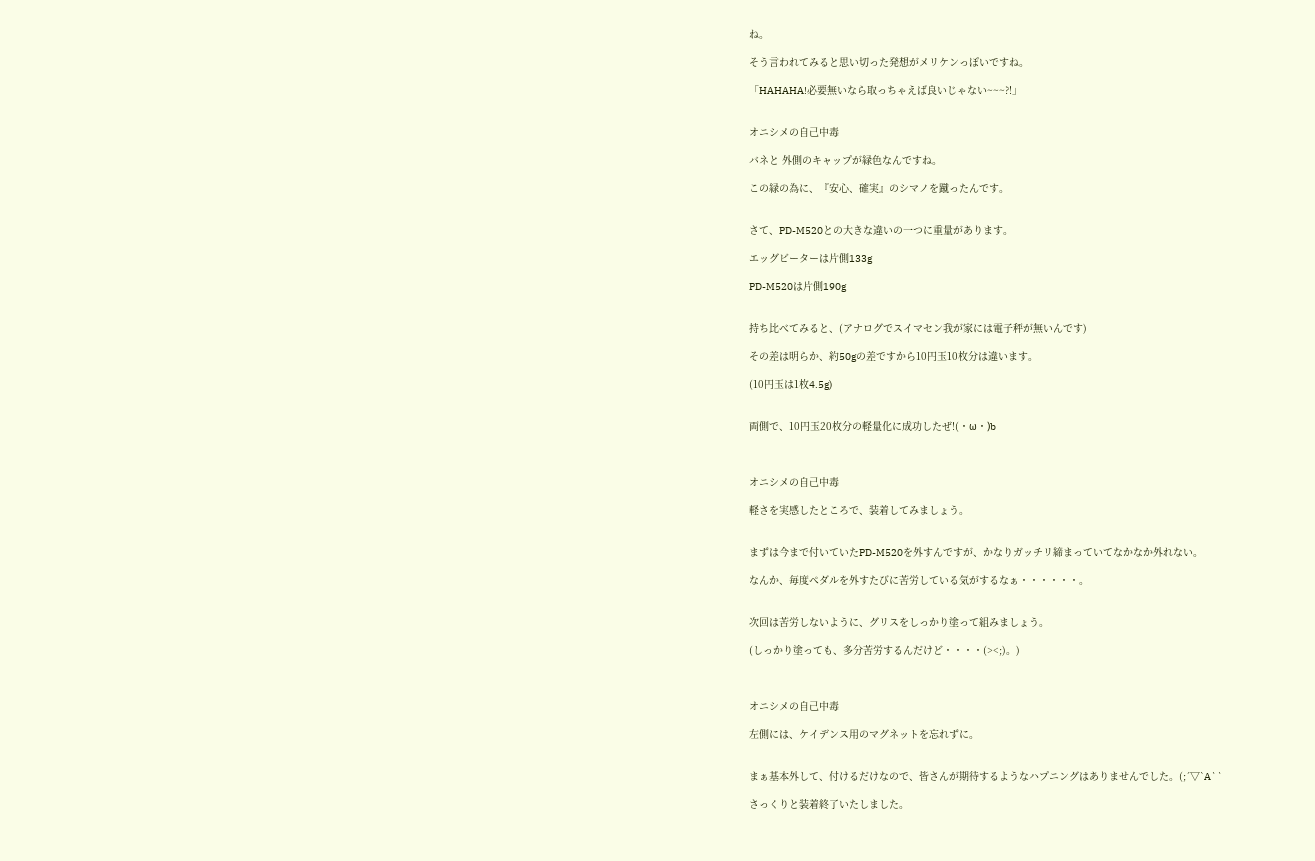ね。

そう言われてみると思い切った発想がメリケンっぽいですね。

「HAHAHA!必要無いなら取っちゃえば良いじゃない~~~?!」


オニシメの自己中毒

バネと 外側のキャップが緑色なんですね。

この緑の為に、『安心、確実』のシマノを蹴ったんです。


さて、PD-M520との大きな違いの一つに重量があります。

エッグビーターは片側133g

PD-M520は片側190g


持ち比べてみると、(アナログでスイマセン我が家には電子秤が無いんです)

その差は明らか、約50gの差ですから10円玉10枚分は違います。

(10円玉は1枚4.5g)


両側で、10円玉20枚分の軽量化に成功したぜ!(・ω・)b



オニシメの自己中毒

軽さを実感したところで、装着してみましょう。


まずは今まで付いていたPD-M520を外すんですが、かなりガッチリ締まっていてなかなか外れない。

なんか、毎度ペダルを外すたびに苦労している気がするなぁ・・・・・・。


次回は苦労しないように、グリスをしっかり塗って組みましょう。

(しっかり塗っても、多分苦労するんだけど・・・・(><;)。)



オニシメの自己中毒

左側には、ケイデンス用のマグネットを忘れずに。


まぁ基本外して、付けるだけなので、皆さんが期待するようなハプニングはありませんでした。(;´▽`A``

さっくりと装着終了いたしました。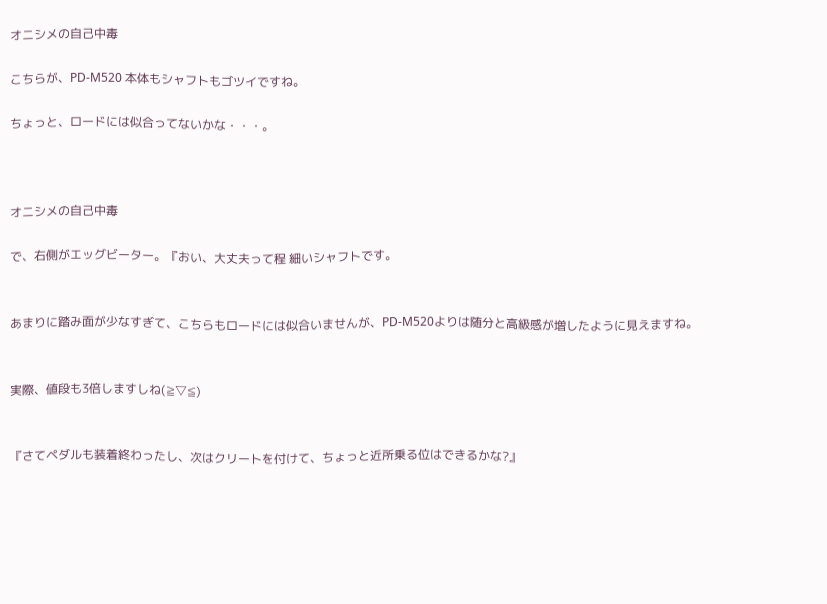オニシメの自己中毒

こちらが、PD-M520 本体もシャフトもゴツイですね。

ちょっと、ロードには似合ってないかな・・・。



オニシメの自己中毒

で、右側がエッグビーター。『おい、大丈夫って程 細いシャフトです。


あまりに踏み面が少なすぎて、こちらもロードには似合いませんが、PD-M520よりは随分と高級感が増したように見えますね。


実際、値段も3倍しますしね(≧▽≦)


『さてペダルも装着終わったし、次はクリートを付けて、ちょっと近所乗る位はできるかな?』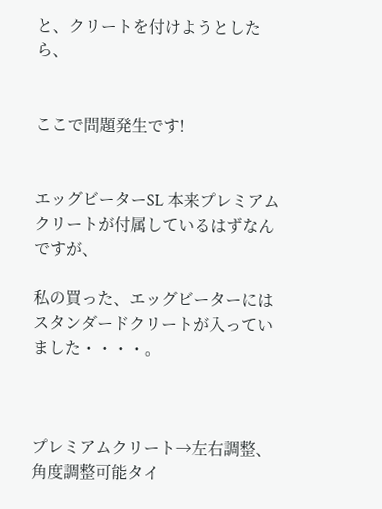と、クリートを付けようとしたら、


ここで問題発生です!


エッグビーターSL 本来プレミアムクリートが付属しているはずなんですが、

私の買った、エッグビーターにはスタンダードクリートが入っていました・・・・。



プレミアムクリート→左右調整、角度調整可能タイ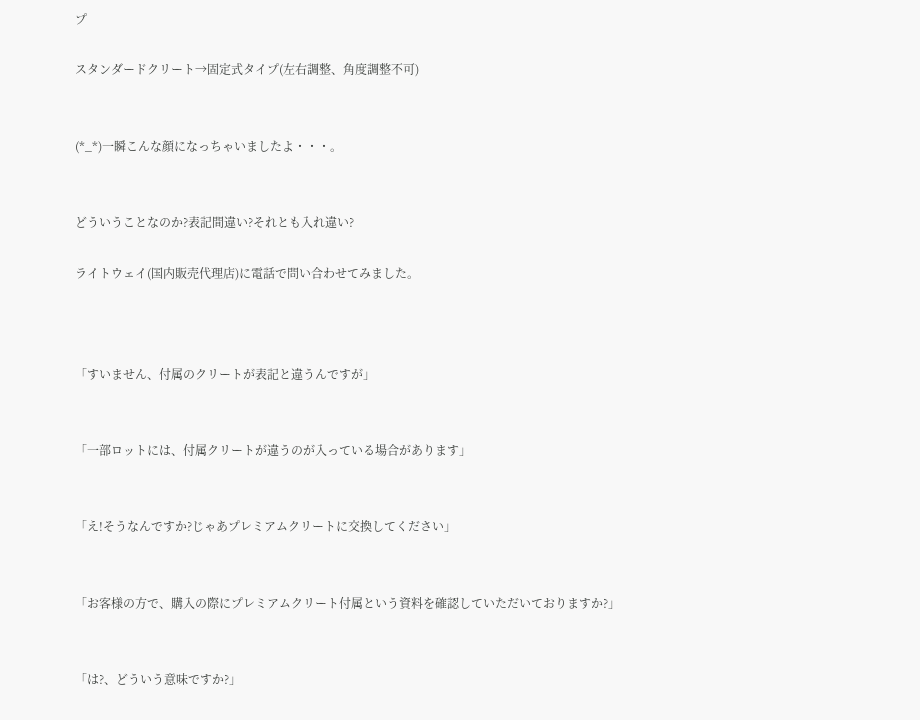プ

スタンダードクリート→固定式タイプ(左右調整、角度調整不可)


(*_*)一瞬こんな顔になっちゃいましたよ・・・。


どういうことなのか?表記間違い?それとも入れ違い?

ライトウェイ(国内販売代理店)に電話で問い合わせてみました。



「すいません、付属のクリートが表記と違うんですが」


「一部ロットには、付属クリートが違うのが入っている場合があります」


「え!そうなんですか?じゃあプレミアムクリートに交換してください」


「お客様の方で、購入の際にプレミアムクリート付属という資料を確認していただいておりますか?」


「は?、どういう意味ですか?」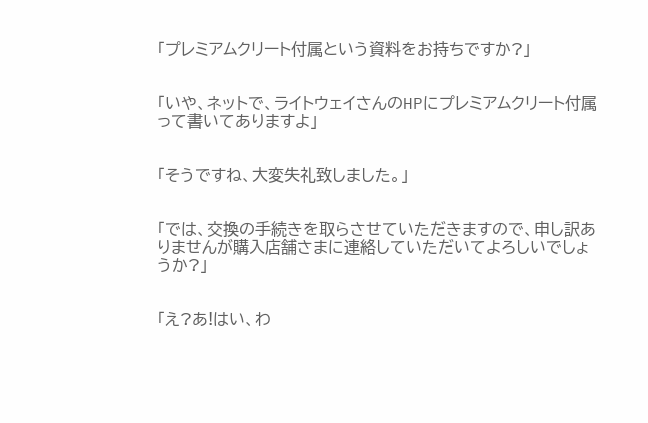「プレミアムクリート付属という資料をお持ちですか?」


「いや、ネットで、ライトウェイさんのHPにプレミアムクリート付属って書いてありますよ」


「そうですね、大変失礼致しました。」


「では、交換の手続きを取らさせていただきますので、申し訳ありませんが購入店舗さまに連絡していただいてよろしいでしょうか?」


「え?あ!はい、わ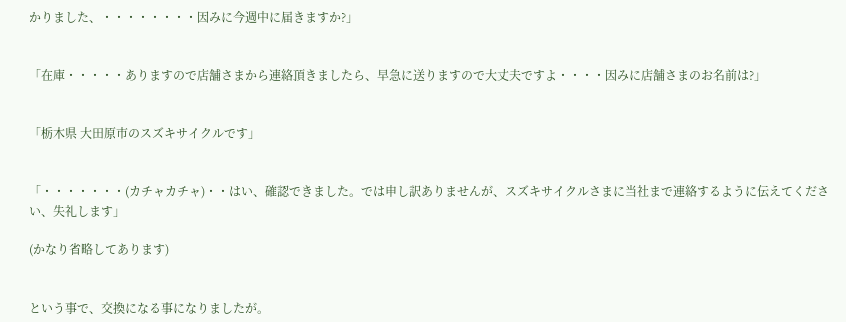かりました、・・・・・・・・因みに今週中に届きますか?」


「在庫・・・・・ありますので店舗さまから連絡頂きましたら、早急に送りますので大丈夫ですよ・・・・因みに店舗さまのお名前は?」


「栃木県 大田原市のスズキサイクルです」


「・・・・・・・(カチャカチャ)・・はい、確認できました。では申し訳ありませんが、スズキサイクルさまに当社まで連絡するように伝えてください、失礼します」

(かなり省略してあります)


という事で、交換になる事になりましたが。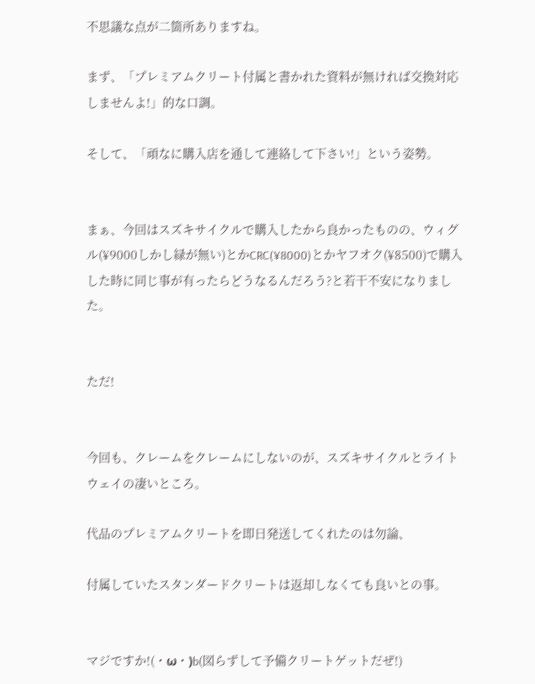不思議な点が二箇所ありますね。

まず、「プレミアムクリート付属と書かれた資料が無ければ交換対応しませんよ!」的な口調。

そして、「頑なに購入店を通して連絡して下さい!」という姿勢。


まぁ、今回はスズキサイクルで購入したから良かったものの、ウィグル(¥9000しかし緑が無い)とかCRC(¥8000)とかヤフオク(¥8500)で購入した時に同じ事が有ったらどうなるんだろう?と若干不安になりました。


ただ!


今回も、クレームをクレームにしないのが、スズキサイクルとライトウェイの凄いところ。

代品のプレミアムクリートを即日発送してくれたのは勿論、

付属していたスタンダードクリートは返却しなくても良いとの事。


マジですか!(・ω・)b(図らずして予備クリートゲットだぜ!)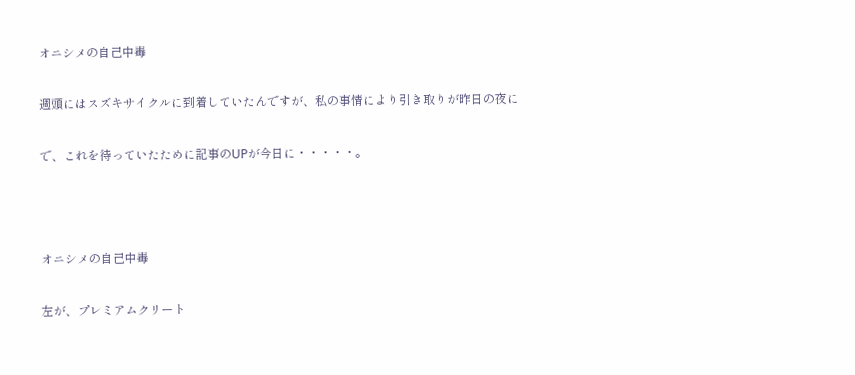オニシメの自己中毒

週頭にはスズキサイクルに到着していたんですが、私の事情により引き取りが昨日の夜に

で、これを待っていたために記事のUPが今日に・・・・・。



オニシメの自己中毒

左が、プレミアムクリート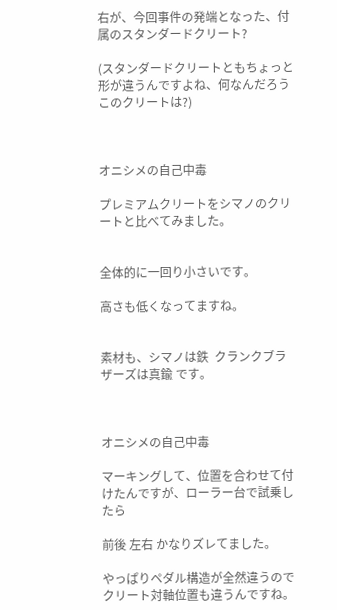右が、今回事件の発端となった、付属のスタンダードクリート?

(スタンダードクリートともちょっと形が違うんですよね、何なんだろうこのクリートは?)



オニシメの自己中毒

プレミアムクリートをシマノのクリートと比べてみました。


全体的に一回り小さいです。

高さも低くなってますね。


素材も、シマノは鉄  クランクブラザーズは真鍮 です。



オニシメの自己中毒

マーキングして、位置を合わせて付けたんですが、ローラー台で試乗したら

前後 左右 かなりズレてました。

やっぱりペダル構造が全然違うのでクリート対軸位置も違うんですね。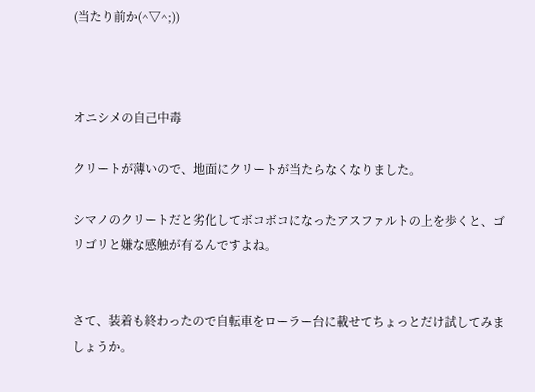(当たり前か(^▽^;))



オニシメの自己中毒

クリートが薄いので、地面にクリートが当たらなくなりました。

シマノのクリートだと劣化してボコボコになったアスファルトの上を歩くと、ゴリゴリと嫌な感触が有るんですよね。


さて、装着も終わったので自転車をローラー台に載せてちょっとだけ試してみましょうか。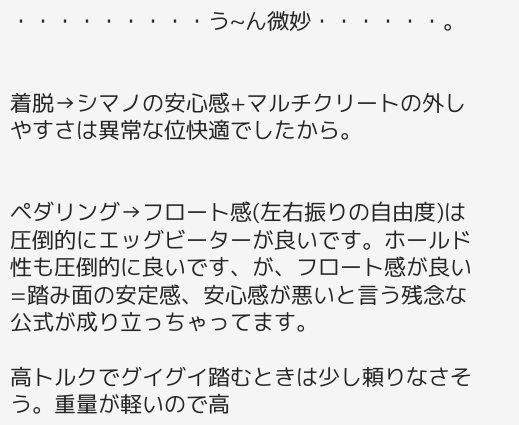・・・・・・・・・う~ん微妙・・・・・・。


着脱→シマノの安心感+マルチクリートの外しやすさは異常な位快適でしたから。


ペダリング→フロート感(左右振りの自由度)は圧倒的にエッグビーターが良いです。ホールド性も圧倒的に良いです、が、フロート感が良い=踏み面の安定感、安心感が悪いと言う残念な公式が成り立っちゃってます。

高トルクでグイグイ踏むときは少し頼りなさそう。重量が軽いので高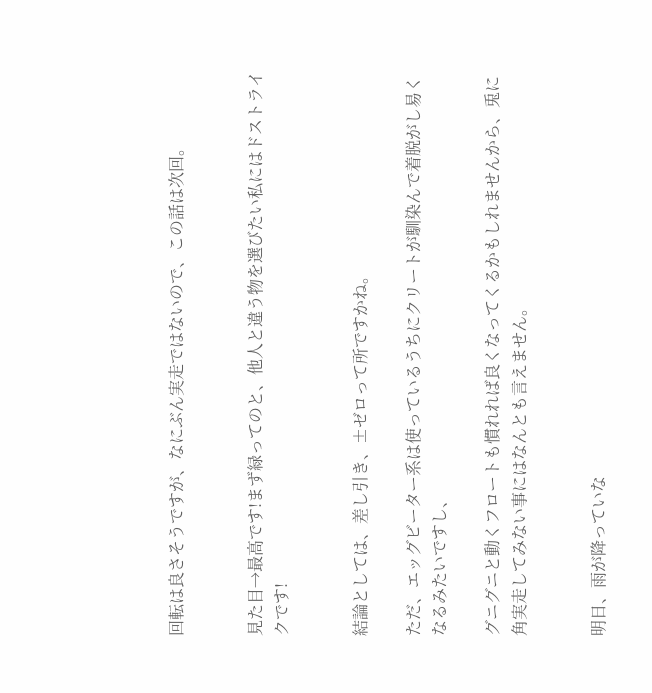回転は良さそうですが、なにぶん実走ではないので、この話は次回。


見た目→最高です!まず緑ってのと、他人と違う物を選びたい私にはドストライクです!


結論としては、差し引き、±ゼロって所ですかね。

ただ、エッグビーター系は使っているうちにクリートが馴染んで着脱がし易くなるみたいですし、

グニグニと動くフロートも慣れれば良くなってくるかもしれませんから、兎に角実走してみない事にはなんとも言えません。


明日、雨が降っていな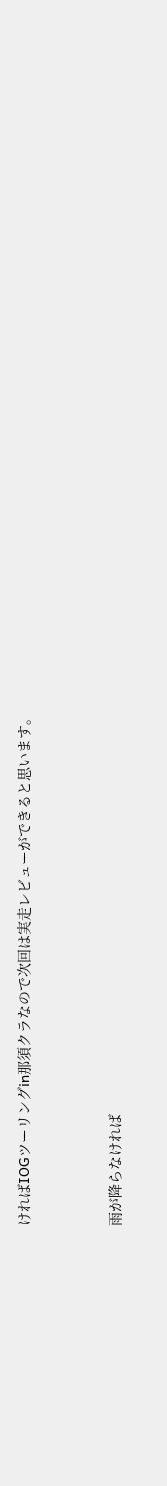ければIOGツーリングin那須クラなので次回は実走レビューができると思います。


雨が降らなければ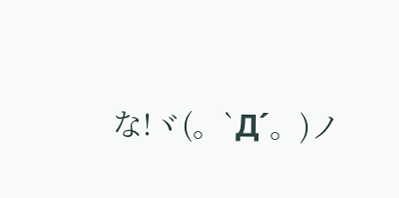な!ヾ(。`Д´。)ノ